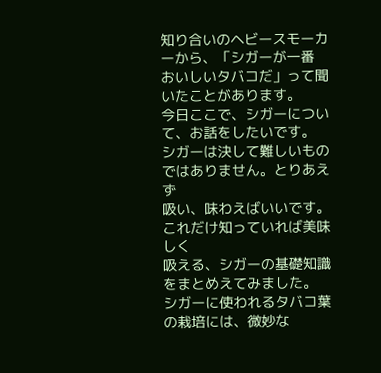知り合いのヘビースモーカーから、「シガーが一番
おいしいタバコだ」って聞いたことがあります。
今日ここで、シガーについて、お話をしたいです。
シガーは決して難しいものではありません。とりあえず
吸い、味わえばいいです。これだけ知っていれば美味しく
吸える、シガーの基礎知識をまとめえてみました。
シガーに使われるタバコ葉の栽培には、微妙な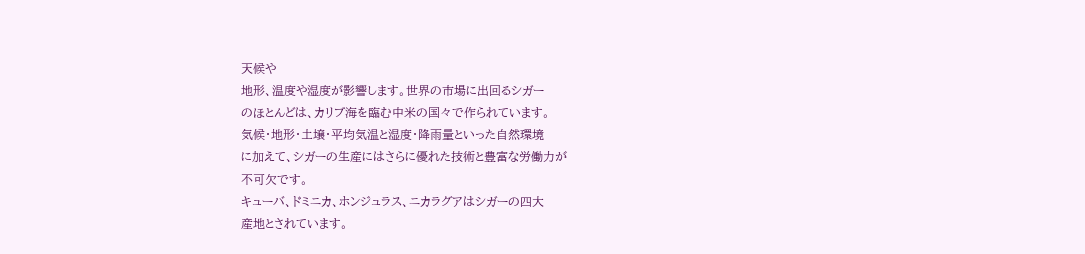天候や
地形、温度や湿度が影響します。世界の市場に出回るシガー
のほとんどは、カリブ海を臨む中米の国々で作られています。
気候・地形・土壌・平均気温と湿度・降雨量といった自然環境
に加えて、シガーの生産にはさらに優れた技術と豊富な労働力が
不可欠です。
キューバ、ドミニカ、ホンジュラス、ニカラグアはシガーの四大
産地とされています。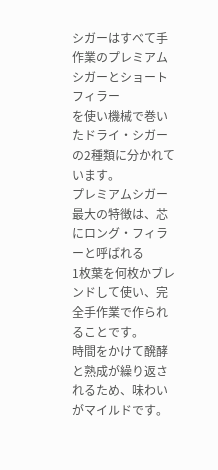シガーはすべて手作業のプレミアムシガーとショートフィラー
を使い機械で巻いたドライ・シガーの2種類に分かれています。
プレミアムシガー最大の特徴は、芯にロング・フィラーと呼ばれる
1枚葉を何枚かブレンドして使い、完全手作業で作られることです。
時間をかけて醗酵と熟成が繰り返されるため、味わいがマイルドです。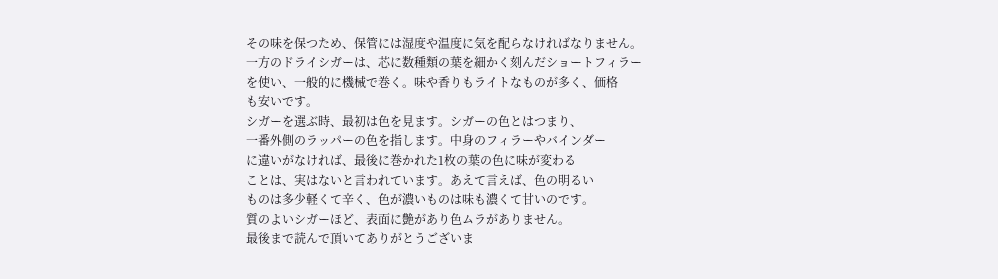その味を保つため、保管には湿度や温度に気を配らなければなりません。
一方のドライシガーは、芯に数種類の葉を細かく刻んだショートフィラー
を使い、一般的に機械で巻く。味や香りもライトなものが多く、価格
も安いです。
シガーを選ぶ時、最初は色を見ます。シガーの色とはつまり、
一番外側のラッパーの色を指します。中身のフィラーやバインダー
に違いがなければ、最後に巻かれた1枚の葉の色に味が変わる
ことは、実はないと言われています。あえて言えば、色の明るい
ものは多少軽くて辛く、色が濃いものは味も濃くて甘いのです。
質のよいシガーほど、表面に艶があり色ムラがありません。
最後まで読んで頂いてありがとうございま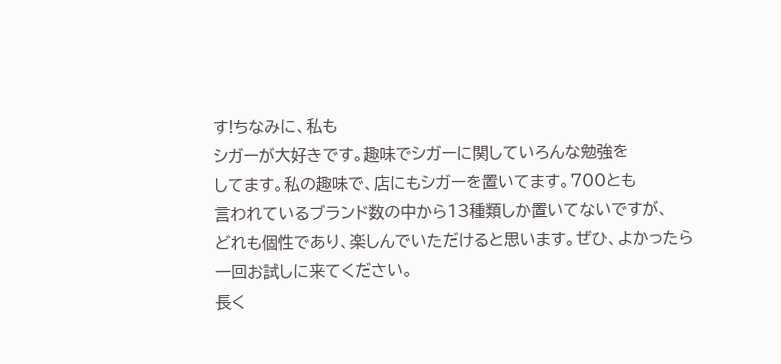す!ちなみに、私も
シガーが大好きです。趣味でシガーに関していろんな勉強を
してます。私の趣味で、店にもシガーを置いてます。700とも
言われているブランド数の中から13種類しか置いてないですが、
どれも個性であり、楽しんでいただけると思います。ぜひ、よかったら
一回お試しに来てください。
長く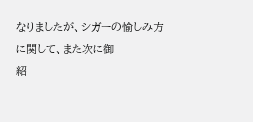なりましたが、シガーの愉しみ方に関して、また次に御
紹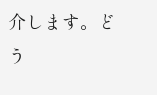介します。どう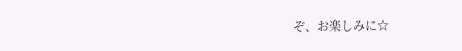ぞ、お楽しみに☆